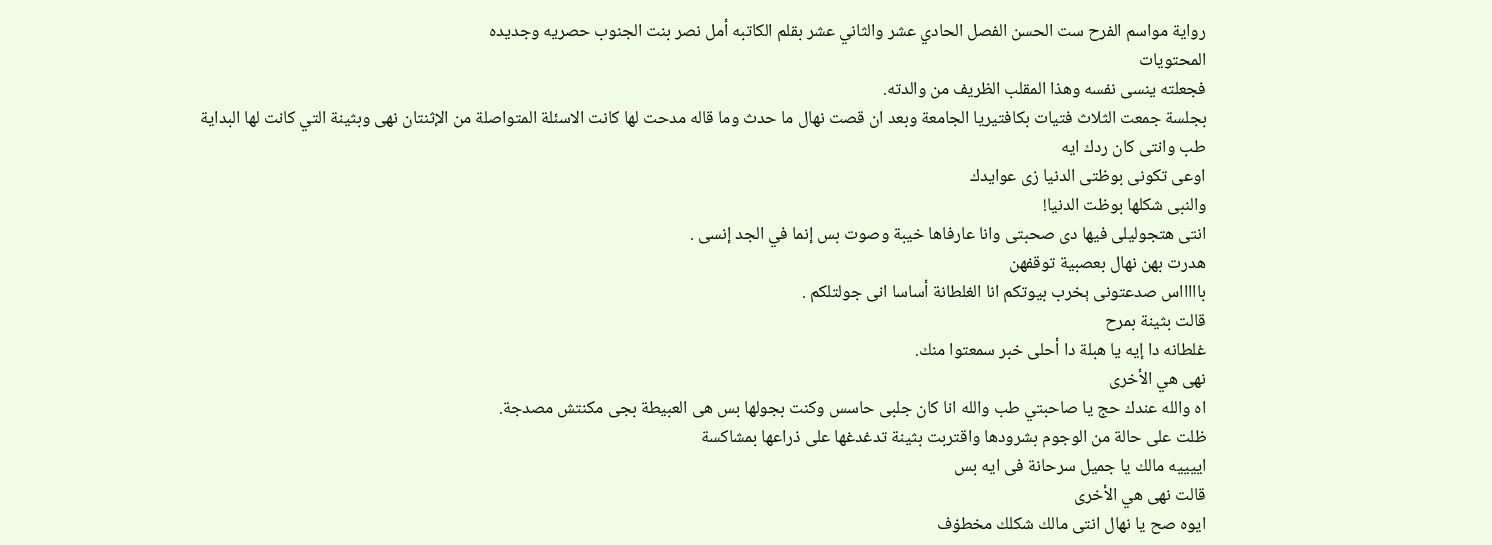رواية مواسم الفرح ست الحسن الفصل الحادي عشر والثاني عشر بقلم الكاتبه أمل نصر بنت الجنوب حصريه وجديده
المحتويات
فجعلته ينسى نفسه وهذا المقلب الظريف من والدته.
بجلسة جمعت الثلاث فتيات بكافتيريا الجامعة وبعد ان قصت نهال ما حدث وما قاله مدحت لها كانت الاسئلة المتواصلة من الإثنتان نهى وبثينة التي كانت لها البداية
طب وانتى كان ردك ايه
اوعى تكونى بوظتى الدنيا زى عوايدك
والنبى شكلها بوظت الدنيا!
انتى هتجوليلى فيها دى صحبتى وانا عارفاها خيبة وصوت بس إنما في الجد إنسى .
هدرت بهن نهال بعصبية توقفهن
باااااس صدعتونى ېخرب بيوتكم انا الغلطانة أساسا انى جولتلكم .
قالت بثينة بمرح
غلطانه دا إيه يا هبلة دا أحلى خبر سمعتوا منك.
نهى هي الأخرى
اه والله عندك حج يا صاحبتي طب والله انا كان جلبى حاسس وكنت بجولها بس هى العبيطة بجى مكنتش مصدجة.
ظلت على حالة من الوجوم بشرودها واقتربت بثينة تدغدغها على ذراعها بمشاكسة
اييييه مالك يا جميل سرحانة فى ايه بس
قالت نهى هي الأخرى
ايوه صح يا نهال انتى مالك شكلك مخطۏف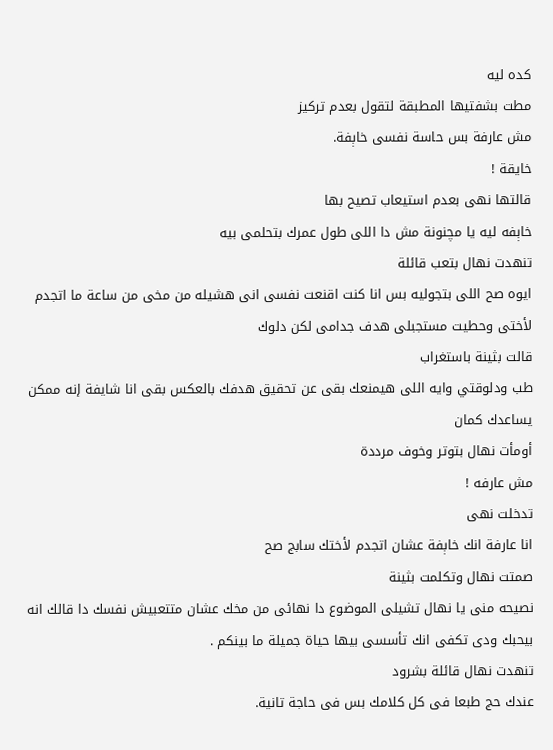كده ليه
مطت بشفتيها المطبقة لتقول بعدم تركيز
مش عارفة بس حاسة نفسى خاېفة.
خايقة !
قالتها نهى بعدم استيعاب تصيح بها
خاېفه ليه يا مچنونة مش دا اللى طول عمرك بتحلمى بيه
تنهدت نهال بتعب قائلة
ايوه صح اللى بتجوليه بس انا كنت اقنعت نفسى انى هشيله من مخى من ساعة ما اتجدم لأختى وحطيت مستجبلى هدف جدامى لكن دلوك
قالت بثينة باستغراب
طب ودلوقتي وايه اللى هيمنعك بقى عن تحقيق هدفك بالعكس بقى انا شايفة إنه ممكن يساعدك كمان
أومأت نهال بتوتر وخوف مرددة
مش عارفه !
تدخلت نهى
انا عارفة انك خاېفة عشان اتجدم لأختك سابج صح
صمتت نهال وتكلمت بثينة
نصيحه منى يا نهال تشيلى الموضوع دا نهائى من مخك عشان متتعبيش نفسك دا قالك انه بيحبك ودى تكفى انك تأسسى بيها حياة جميلة ما بينكم .
تنهدت نهال قائلة بشرود
عندك حج طبعا فى كل كلامك بس فى حاجة تانية.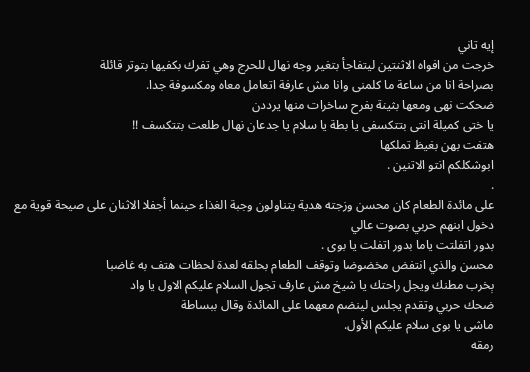إيه تاني
خرجت من افواه الاثنتين ليتفاجأ بتغير وجه نهال للحرج وهي تفرك بكفيها بتوتر قائلة
بصراحة انا من ساعة ما كلمنى وانا مش عارفة اتعامل معاه ومكسوفة جدا.
ضحكت نهى ومعها بثينة بفرح ساخرات منها يرددن
يا ختى كميلة انتى بتتكسفى يا بطة يا سلام يا جدعان نهال طلعت بتتكسف !!
هتفت بهن بغيظ تملكها
ابوشكلكم انتو الاتنين .
.
على مائدة الطعام كان محسن وزجته هدية يتناولون وجبة الغذاء حينما أجفلا الاثنان على صيحة قوية مع دخول ابنهم حربي بصوت عالي
بدور اتفلتت ياما بدور اتفلت يا بوى .
محسن والذي انتفض مخضوضا وتوقف الطعام بحلقه لعدة لحظات هتف به غاضبا
ېخرب مطنك ويجل راحتك يا شيخ مش عارف تجول السلام عليكم الاول يا واد
ضحك حربي وتقدم يجلس لينضم معهما على المائدة وقال ببساطة
ماشى يا بوى سلام عليكم الأول.
رمقه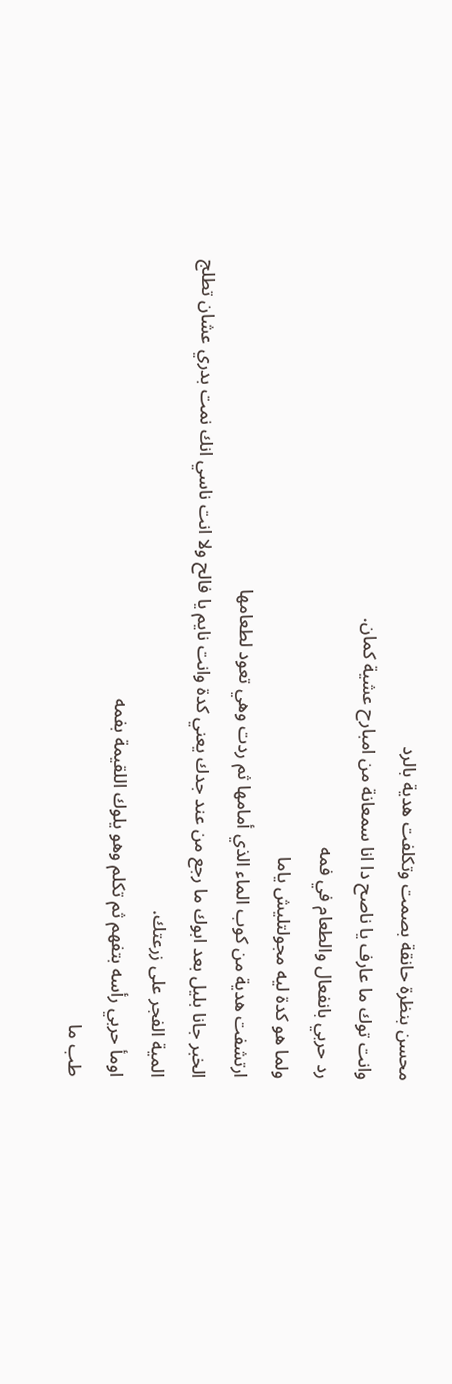محسن بنظرة حانقة بصمت وتكلفت هدية بالرد
وانت توك ما عارف يا ناصح دا انا سمعانة من امبارح عشية كمان.
رد حربي بانفعال والطعام في فمه
ولما هو كدة ليه مجولتليش ياما
ارتشفت هدية من كوب الماء الذي أمامها ثم ردت وهي تعود لطعامها
الخبر جانا بليل بعد ابوك ما رجع من عند جدك يعني كدة وانت نايم يا فالح ولا انت ناسي انك نمت بدري عشان تطلج المية الفجر على زرعتك.
اومأ حربي رأسه بتفهم ثم تكلم وهو يلوك اللقيمة بفمه
طب ما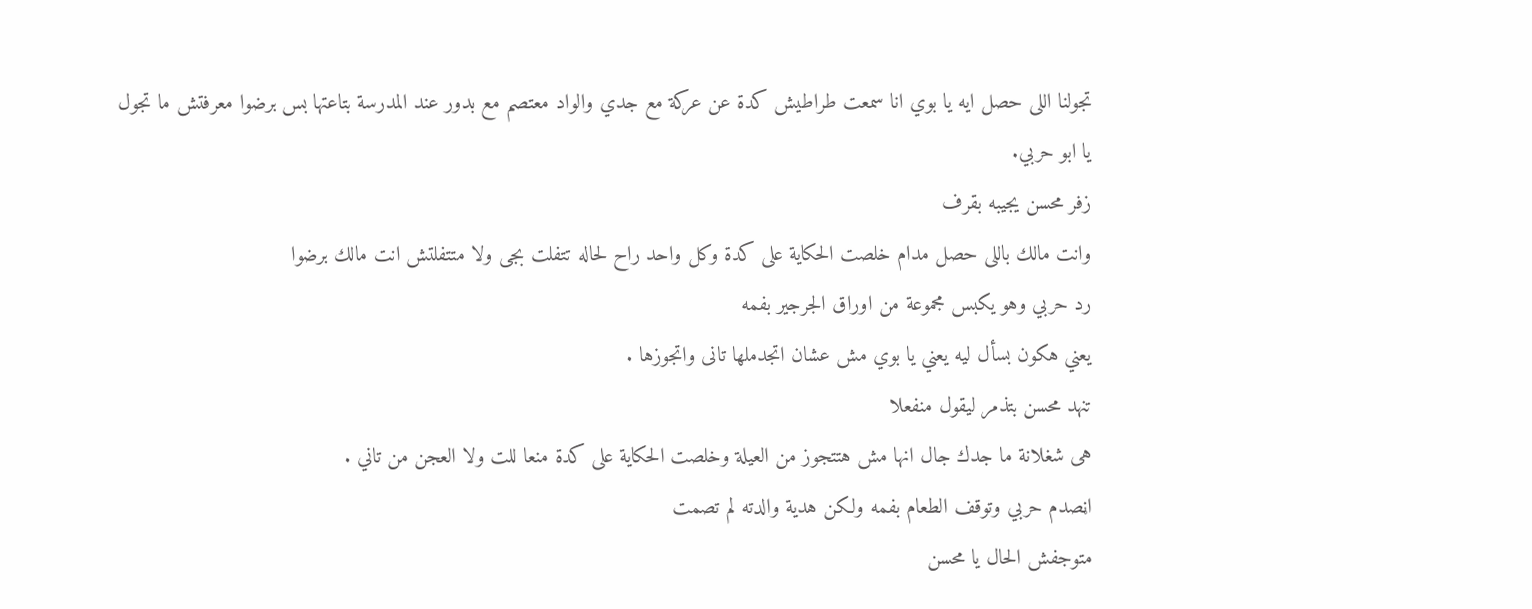تجولنا اللى حصل ايه يا بوي انا سمعت طراطيش كدة عن عركة مع جدي والواد معتصم مع بدور عند المدرسة بتاعتها بس برضوا معرفتش ما تجول يا ابو حربي.
زفر محسن يجيبه بقرف
وانت مالك باللى حصل مدام خلصت الحكاية على كدة وكل واحد راح لحاله تتفلت بجى ولا متتفلتش انت مالك برضوا
رد حربي وهو يكبس مجموعة من اوراق الجرجير بفمه
يعني هكون بسأل ليه يعني يا بوي مش عشان اتجدملها تانى واتجوزها .
تنهد محسن بتذمر ليقول منفعلا
هى شغلانة ما جدك جال انها مش هتتجوز من العيلة وخلصت الحكاية على كدة منعا للت ولا العجن من تاني .
اڼصدم حربي وتوقف الطعام بفمه ولكن هدية والدته لم تصمت
متوجفش الحال يا محسن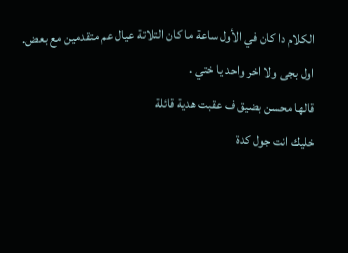الكلام دا كان في الأول ساعة ما كان التلاتة عيال عم متقدمين مع بعض.
اول بجى ولا اخر واحد يا ختي .
قالها محسن بضيق ف عقبت هدية قائلة
خليك انت جول كدة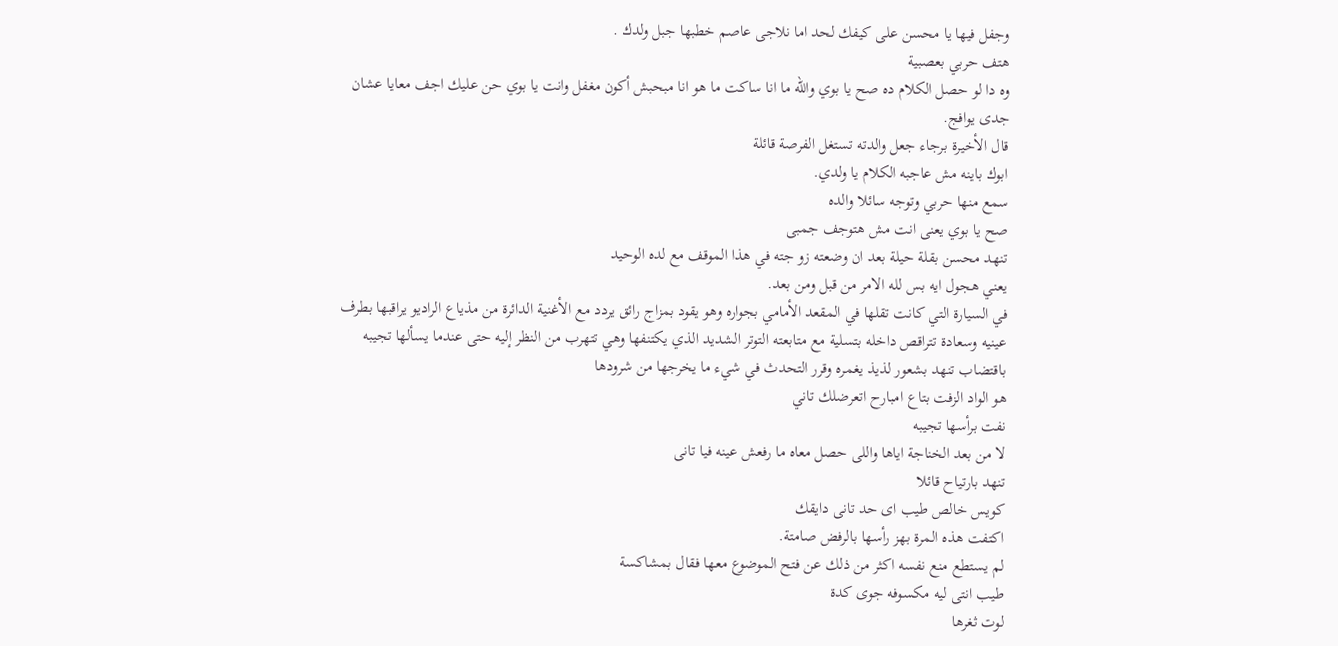وجفل فيها يا محسن على كيفك لحد اما نلاجى عاصم خطبها جبل ولدك .
هتف حربي بعصبية
وه دا لو حصل الكلام ده صح يا بوي والله ما انا ساكت ما هو انا مبحبش أكون مغفل وانت يا بوي حن عليك اجف معايا عشان جدى يوافج.
قال الأخيرة برجاء جعل والدته تستغل الفرصة قائلة
ابوك باينه مش عاجبه الكلام يا ولدي.
سمع منها حربي وتوجه سائلا والده
صح يا بوي يعنى انت مش هتوجف جمبى
تنهد محسن بقلة حيلة بعد ان وضعته زو جته في هذا الموقف مع لده الوحيد
يعني هجول ايه بس لله الامر من قبل ومن بعد.
في السيارة التي كانت تقلها في المقعد الأمامي بجواره وهو يقود بمزاج رائق يردد مع الأغنية الدائرة من مذياع الراديو يراقبها بطرف عينيه وسعادة تتراقص داخله بتسلية مع متابعته التوتر الشديد الذي يكتنفها وهي تتهرب من النظر إليه حتى عندما يسألها تجيبه باقتضاب تنهد بشعور لذيذ يغمره وقرر التحدث في شيء ما يخرجها من شرودها
هو الواد الزفت بتاع امبارح اتعرضلك تاني
نفت برأسها تجيبه
لا من بعد الخناجة اياها واللى حصل معاه ما رفعش عينه فيا تانى
تنهد بارتياح قائلا
كويس خالص طيب اى حد تانى دايقك
اكتفت هذه المرة بهز رأسها بالرفض صامتة.
لم يستطع منع نفسه اكثر من ذلك عن فتح الموضوع معها فقال بمشاكسة
طيب انتى ليه مكسوفه جوى كدة
لوت ثغرها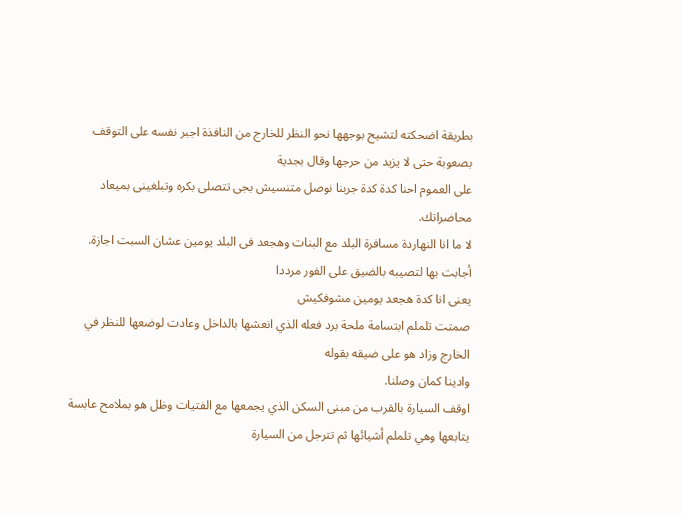بطريقة اضحكته لتشيح بوجهها نحو النظر للخارج من النافذة اجبر نفسه على التوقف بصعوبة حتى لا يزيد من حرجها وقال بجدية
على العموم احنا كدة كدة جربنا نوصل متنسيش بجى تتصلى بكره وتبلغينى بميعاد محاضراتك.
لا ما انا النهاردة مسافرة البلد مع البنات وهجعد فى البلد يومين عشان السبت اجازة.
أجابت بها لتصيبه بالضيق على الفور مرددا
يعنى انا كدة هجعد يومين مشوفكيش
صمتت تلملم ابتسامة ملحة برد فعله الذي انعشها بالداخل وعادت لوضعها للنظر في الخارج وزاد هو على ضيقه بقوله
وادينا كمان وصلنا.
اوقف السيارة بالقرب من مبنى السكن الذي يجمعها مع الفتيات وظل هو بملامح عابسة يتابعها وهي تلملم أشيائها ثم تترجل من السيارة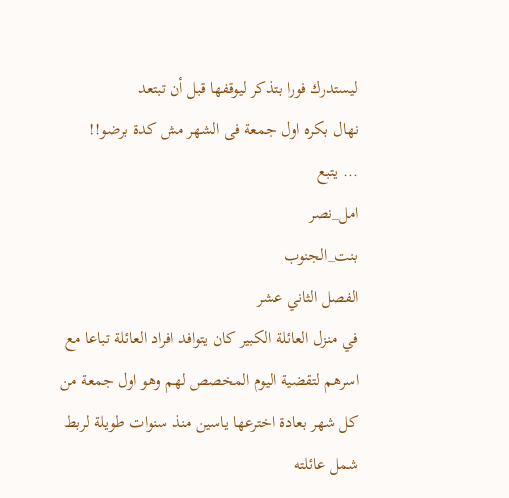ليستدرك فورا بتذكر ليوقفها قبل أن تبتعد
نهال بكره اول جمعة فى الشهر مش كدة برضو!!
... يتبع
امل_نصر
بنت_الجنوب
الفصل الثاني عشر
في منزل العائلة الكبير كان يتوافد افراد العائلة تباعا مع اسرهم لتقضية اليوم المخصص لهم وهو اول جمعة من كل شهر بعادة اخترعها ياسين منذ سنوات طويلة لربط شمل عائلته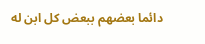دائما بعضهم ببعض كل ابن له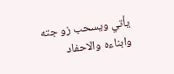يأتي ويسحب زو جته وابناءه والاحفاد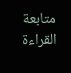متابعة القراءة